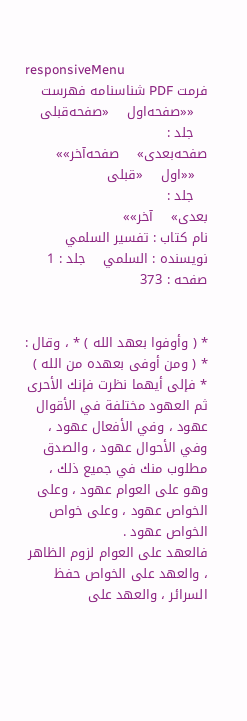responsiveMenu
فرمت PDF شناسنامه فهرست
   ««صفحه‌اول    «صفحه‌قبلی
   جلد :
صفحه‌بعدی»    صفحه‌آخر»»
   ««اول    «قبلی
   جلد :
بعدی»    آخر»»
نام کتاب : تفسير السلمي نویسنده : السلمي    جلد : 1  صفحه : 373


* ( وأوفوا بعهد الله ) * ، وقال : * ( ومن أوفى بعهده من الله ) * فإلى أيهما نظرت فإنك الأحرى ثم العهود مختلفة في الأقوال عهود ، وفي الأفعال عهود ، وفي الأحوال عهود ، والصدق مطلوب منك في جميع ذلك ، وهو على العوام عهود ، وعلى الخواص عهود ، وعلى خواص الخواص عهود .
فالعهد على العوام لزوم الظاهر ، والعهد على الخواص حفظ السرائر ، والعهد على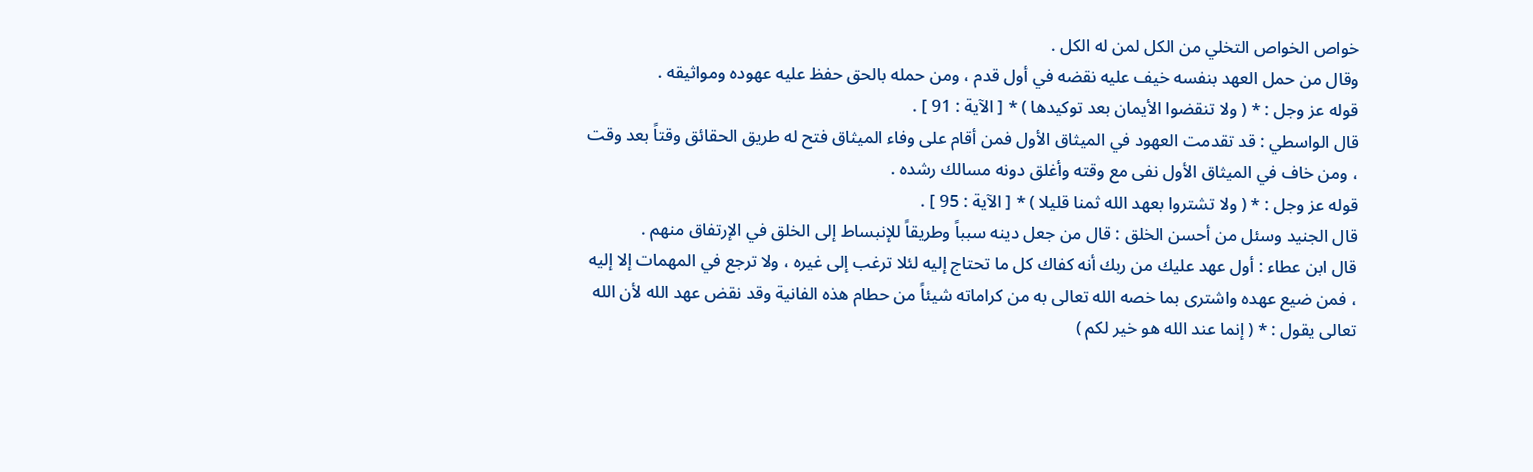خواص الخواص التخلي من الكل لمن له الكل .
وقال من حمل العهد بنفسه خيف عليه نقضه في أول قدم ، ومن حمله بالحق حفظ عليه عهوده ومواثيقه .
قوله عز وجل : * ( ولا تنقضوا الأيمان بعد توكيدها ) * [ الآية : 91 ] .
قال الواسطي : قد تقدمت العهود في الميثاق الأول فمن أقام على وفاء الميثاق فتح له طريق الحقائق وقتاً بعد وقت ، ومن خاف في الميثاق الأول نفى مع وقته وأغلق دونه مسالك رشده .
قوله عز وجل : * ( ولا تشتروا بعهد الله ثمنا قليلا ) * [ الآية : 95 ] .
قال الجنيد وسئل من أحسن الخلق : قال من جعل دينه سبباً وطريقاً للإنبساط إلى الخلق في الإرتفاق منهم .
قال ابن عطاء : أول عهد عليك من ربك أنه كفاك كل ما تحتاج إليه لئلا ترغب إلى غيره ، ولا ترجع في المهمات إلا إليه ، فمن ضيع عهده واشترى بما خصه الله تعالى به من كراماته شيئاً من حطام هذه الفانية وقد نقض عهد الله لأن الله تعالى يقول : * ( إنما عند الله هو خير لكم )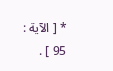* [ الآية : 95 ] .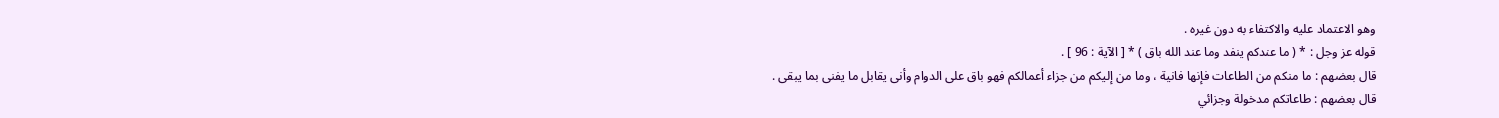وهو الاعتماد عليه والاكتفاء به دون غيره .
قوله عز وجل : * ( ما عندكم ينفد وما عند الله باق ) * [ الآية : 96 ] .
قال بعضهم : ما منكم من الطاعات فإنها فانية ، وما من إليكم من جزاء أعمالكم فهو باق على الدوام وأنى يقابل ما يفنى بما يبقى .
قال بعضهم : طاعاتكم مدخولة وجزائي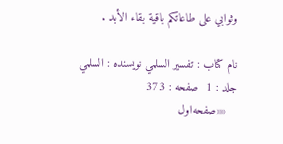وثوابي على طاعاتكم باقية بقاء الأبد .

نام کتاب : تفسير السلمي نویسنده : السلمي    جلد : 1  صفحه : 373
   ««صفحه‌اول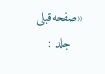«صفحه‌قبلی
   جلد :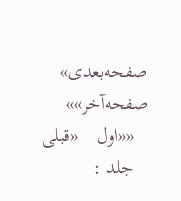صفحه‌بعدی»    صفحه‌آخر»»
   ««اول    «قبلی
   جلد :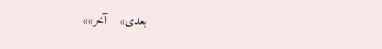بعدی»    آخر»»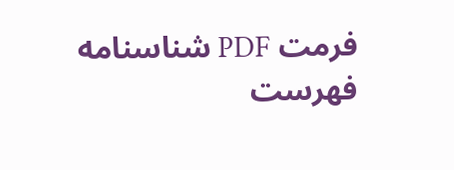فرمت PDF شناسنامه فهرست